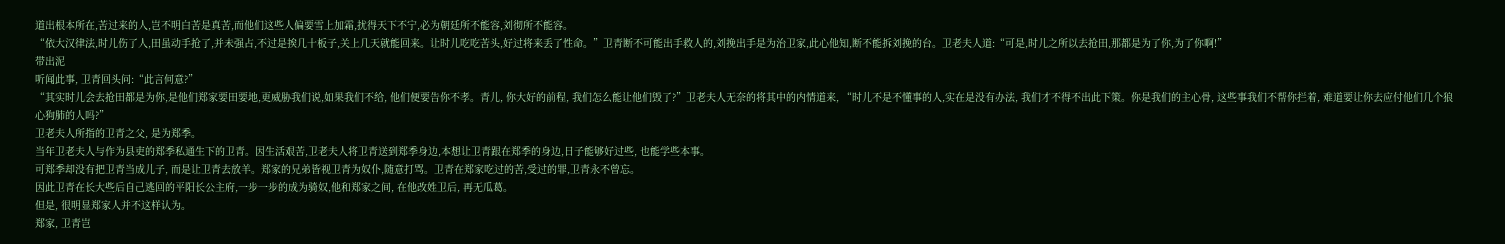道出根本所在,苦过来的人,岂不明白苦是真苦,而他们这些人偏要雪上加霜,扰得天下不宁,必为朝廷所不能容,刘彻所不能容。
“依大汉律法,时儿伤了人,田虽动手抢了,并未强占,不过是挨几十板子,关上几天就能回来。让时儿吃吃苦头,好过将来丢了性命。”卫青断不可能出手救人的,刘挽出手是为治卫家,此心他知,断不能拆刘挽的台。卫老夫人道:“可是,时儿之所以去抢田,那都是为了你,为了你啊!”
带出泥
听闻此事, 卫青回头问:“此言何意?”
“其实时儿会去抢田都是为你,是他们郑家要田要地,更威胁我们说,如果我们不给, 他们便要告你不孝。青儿, 你大好的前程, 我们怎么能让他们毁了?”卫老夫人无奈的将其中的内情道来, “时儿不是不懂事的人,实在是没有办法, 我们才不得不出此下策。你是我们的主心骨, 这些事我们不帮你拦着, 难道要让你去应付他们几个狼心狗肺的人吗?”
卫老夫人所指的卫青之父, 是为郑季。
当年卫老夫人与作为县吏的郑季私通生下的卫青。因生活艰苦,卫老夫人将卫青送到郑季身边,本想让卫青跟在郑季的身边,日子能够好过些, 也能学些本事。
可郑季却没有把卫青当成儿子, 而是让卫青去放羊。郑家的兄弟皆视卫青为奴仆,随意打骂。卫青在郑家吃过的苦,受过的罪,卫青永不曾忘。
因此卫青在长大些后自己逃回的平阳长公主府,一步一步的成为骑奴,他和郑家之间, 在他改姓卫后, 再无瓜葛。
但是, 很明显郑家人并不这样认为。
郑家, 卫青岂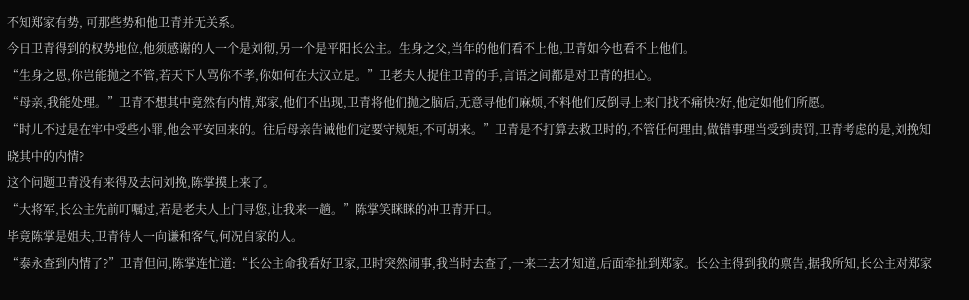不知郑家有势, 可那些势和他卫青并无关系。
今日卫青得到的权势地位,他须感谢的人一个是刘彻,另一个是平阳长公主。生身之父,当年的他们看不上他,卫青如今也看不上他们。
“生身之恩,你岂能抛之不管,若天下人骂你不孝,你如何在大汉立足。”卫老夫人捉住卫青的手,言语之间都是对卫青的担心。
“母亲,我能处理。”卫青不想其中竟然有内情,郑家,他们不出现,卫青将他们抛之脑后,无意寻他们麻烦,不料他们反倒寻上来门找不痛快?好,他定如他们所愿。
“时儿不过是在牢中受些小罪,他会平安回来的。往后母亲告诫他们定要守规矩,不可胡来。”卫青是不打算去救卫时的,不管任何理由,做错事理当受到责罚,卫青考虑的是,刘挽知晓其中的内情?
这个问题卫青没有来得及去问刘挽,陈掌摸上来了。
“大将军,长公主先前叮嘱过,若是老夫人上门寻您,让我来一趟。”陈掌笑眯眯的冲卫青开口。
毕竟陈掌是姐夫,卫青待人一向谦和客气,何况自家的人。
“泰永查到内情了?”卫青但问,陈掌连忙道:“长公主命我看好卫家,卫时突然闹事,我当时去查了,一来二去才知道,后面牵扯到郑家。长公主得到我的禀告,据我所知,长公主对郑家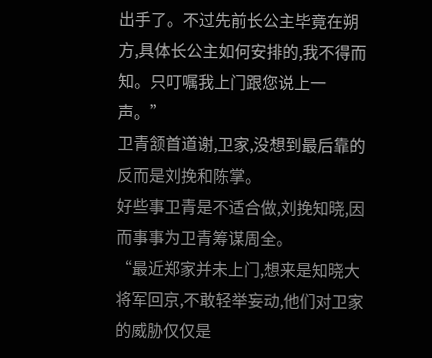出手了。不过先前长公主毕竟在朔方,具体长公主如何安排的,我不得而知。只叮嘱我上门跟您说上一声。”
卫青颔首道谢,卫家,没想到最后靠的反而是刘挽和陈掌。
好些事卫青是不适合做,刘挽知晓,因而事事为卫青筹谋周全。
“最近郑家并未上门,想来是知晓大将军回京,不敢轻举妄动,他们对卫家的威胁仅仅是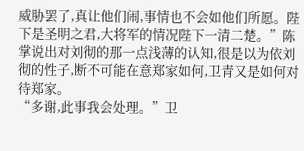威胁罢了,真让他们闹,事情也不会如他们所愿。陛下是圣明之君,大将军的情况陛下一清二楚。”陈掌说出对刘彻的那一点浅薄的认知,很是以为依刘彻的性子,断不可能在意郑家如何,卫青又是如何对待郑家。
“多谢,此事我会处理。”卫